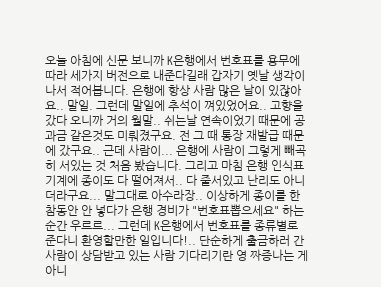오늘 아침에 신문 보니까 K은행에서 번호표를 용무에 따라 세가지 버전으로 내준다길래 갑자기 옛날 생각이 나서 적어봅니다. 은행에 항상 사람 많은 날이 있잖아요.. 말일. 그런데 말일에 추석이 껴있었어요.. 고향을 갔다 오니까 거의 월말.. 쉬는날 연속이었기 때문에 공과금 같은것도 미뤄졌구요. 전 그 때 통장 재발급 때문에 갔구요.. 근데 사람이... 은행에 사람이 그렇게 빼곡히 서있는 것 처음 봤습니다. 그리고 마침 은행 인식표 기계에 종이도 다 떨어져서.. 다 줄서있고 난리도 아니더라구요... 말그대로 아수라장.. 이상하게 종이를 한참동안 안 넣다가 은행 경비가 "번호표뽑으세요" 하는 순간 우르르... 그런데 K은행에서 번호표를 종류별로 준다니 환영할만한 일입니다!.. 단순하게 출금하러 간 사람이 상담받고 있는 사람 기다리기란 영 짜증나는 게 아니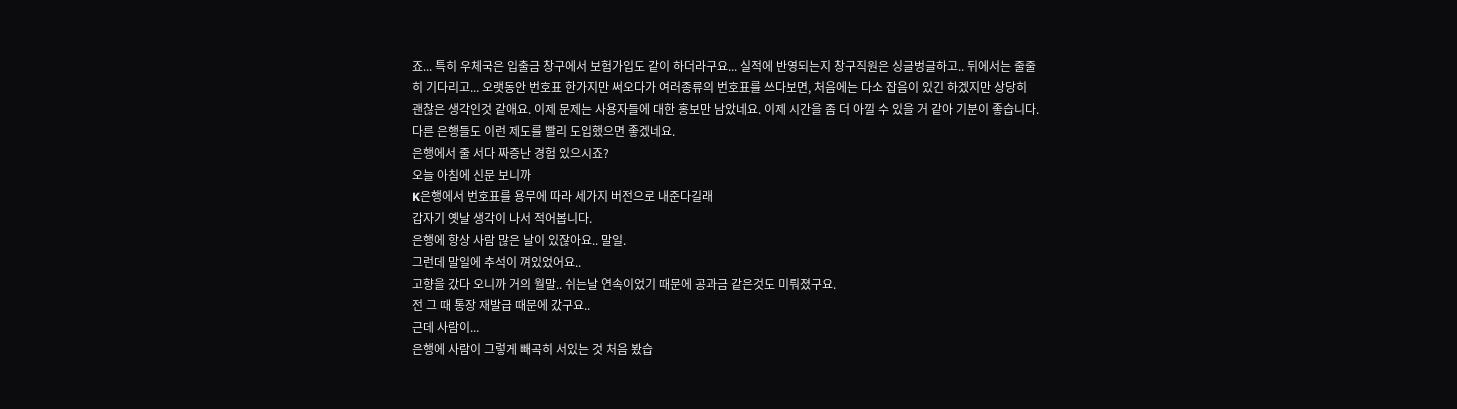죠... 특히 우체국은 입출금 창구에서 보험가입도 같이 하더라구요... 실적에 반영되는지 창구직원은 싱글벙글하고.. 뒤에서는 줄줄히 기다리고... 오랫동안 번호표 한가지만 써오다가 여러종류의 번호표를 쓰다보면, 처음에는 다소 잡음이 있긴 하겠지만 상당히 괜찮은 생각인것 같애요. 이제 문제는 사용자들에 대한 홍보만 남았네요. 이제 시간을 좀 더 아낄 수 있을 거 같아 기분이 좋습니다. 다른 은행들도 이런 제도를 빨리 도입했으면 좋겠네요.
은행에서 줄 서다 짜증난 경험 있으시죠?
오늘 아침에 신문 보니까
K은행에서 번호표를 용무에 따라 세가지 버전으로 내준다길래
갑자기 옛날 생각이 나서 적어봅니다.
은행에 항상 사람 많은 날이 있잖아요.. 말일.
그런데 말일에 추석이 껴있었어요..
고향을 갔다 오니까 거의 월말.. 쉬는날 연속이었기 때문에 공과금 같은것도 미뤄졌구요.
전 그 때 통장 재발급 때문에 갔구요..
근데 사람이...
은행에 사람이 그렇게 빼곡히 서있는 것 처음 봤습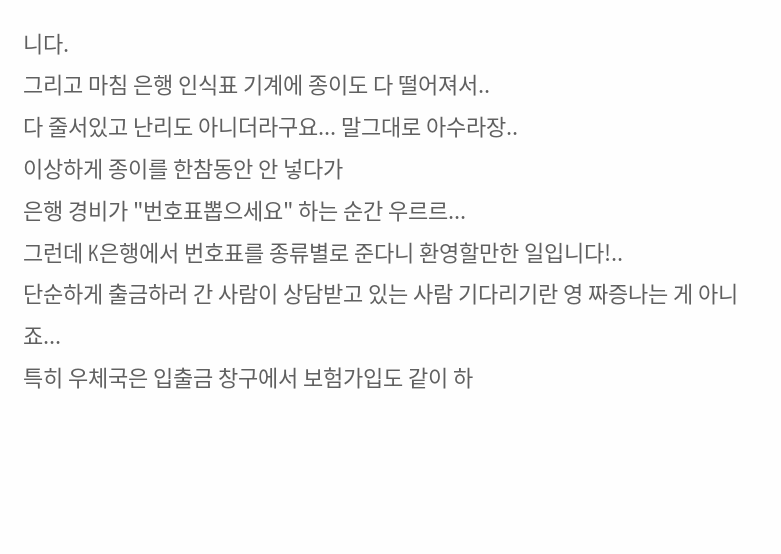니다.
그리고 마침 은행 인식표 기계에 종이도 다 떨어져서..
다 줄서있고 난리도 아니더라구요... 말그대로 아수라장..
이상하게 종이를 한참동안 안 넣다가
은행 경비가 "번호표뽑으세요" 하는 순간 우르르...
그런데 K은행에서 번호표를 종류별로 준다니 환영할만한 일입니다!..
단순하게 출금하러 간 사람이 상담받고 있는 사람 기다리기란 영 짜증나는 게 아니죠...
특히 우체국은 입출금 창구에서 보험가입도 같이 하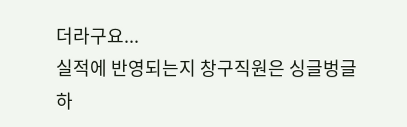더라구요...
실적에 반영되는지 창구직원은 싱글벙글하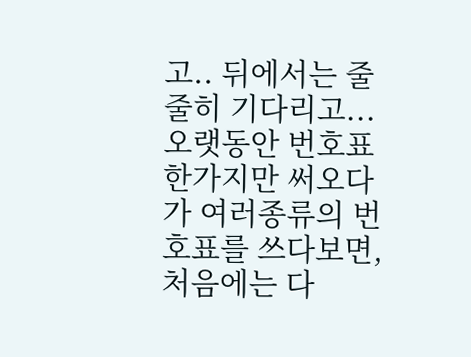고.. 뒤에서는 줄줄히 기다리고...
오랫동안 번호표 한가지만 써오다가 여러종류의 번호표를 쓰다보면,
처음에는 다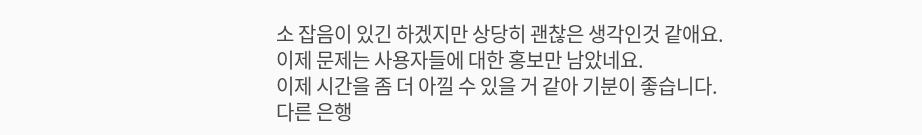소 잡음이 있긴 하겠지만 상당히 괜찮은 생각인것 같애요.
이제 문제는 사용자들에 대한 홍보만 남았네요.
이제 시간을 좀 더 아낄 수 있을 거 같아 기분이 좋습니다.
다른 은행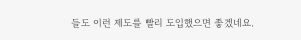들도 이런 제도를 빨리 도입했으면 좋겠네요.